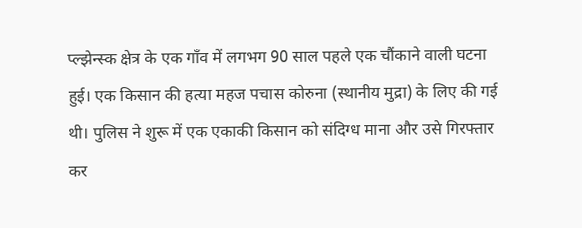प्ल्झेन्स्क क्षेत्र के एक गाँव में लगभग 90 साल पहले एक चौंकाने वाली घटना हुई। एक किसान की हत्या महज पचास कोरुना (स्थानीय मुद्रा) के लिए की गई थी। पुलिस ने शुरू में एक एकाकी किसान को संदिग्ध माना और उसे गिरफ्तार कर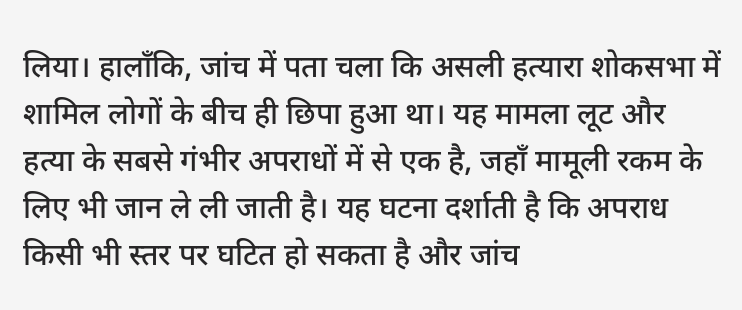लिया। हालाँकि, जांच में पता चला कि असली हत्यारा शोकसभा में शामिल लोगों के बीच ही छिपा हुआ था। यह मामला लूट और हत्या के सबसे गंभीर अपराधों में से एक है, जहाँ मामूली रकम के लिए भी जान ले ली जाती है। यह घटना दर्शाती है कि अपराध किसी भी स्तर पर घटित हो सकता है और जांच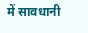में सावधानी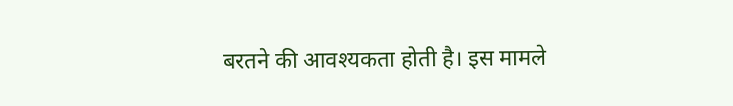बरतने की आवश्यकता होती है। इस मामले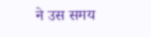ने उस समय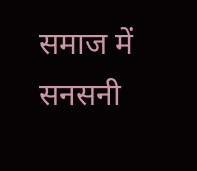समाज में सनसनी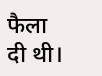फैला दी थी।